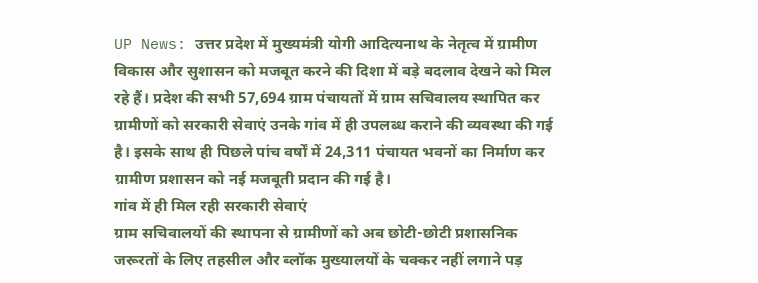UP News: उत्तर प्रदेश में मुख्यमंत्री योगी आदित्यनाथ के नेतृत्व में ग्रामीण विकास और सुशासन को मजबूत करने की दिशा में बड़े बदलाव देखने को मिल रहे हैं। प्रदेश की सभी 57,694 ग्राम पंचायतों में ग्राम सचिवालय स्थापित कर ग्रामीणों को सरकारी सेवाएं उनके गांव में ही उपलब्ध कराने की व्यवस्था की गई है। इसके साथ ही पिछले पांच वर्षों में 24,311 पंचायत भवनों का निर्माण कर ग्रामीण प्रशासन को नई मजबूती प्रदान की गई है।
गांव में ही मिल रही सरकारी सेवाएं
ग्राम सचिवालयों की स्थापना से ग्रामीणों को अब छोटी-छोटी प्रशासनिक जरूरतों के लिए तहसील और ब्लॉक मुख्यालयों के चक्कर नहीं लगाने पड़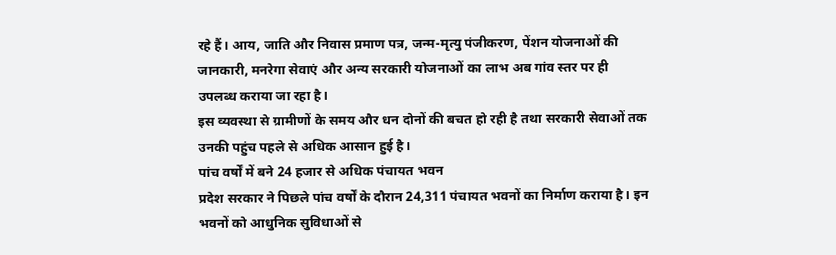रहे हैं। आय, जाति और निवास प्रमाण पत्र, जन्म-मृत्यु पंजीकरण, पेंशन योजनाओं की जानकारी, मनरेगा सेवाएं और अन्य सरकारी योजनाओं का लाभ अब गांव स्तर पर ही उपलब्ध कराया जा रहा है।
इस व्यवस्था से ग्रामीणों के समय और धन दोनों की बचत हो रही है तथा सरकारी सेवाओं तक उनकी पहुंच पहले से अधिक आसान हुई है।
पांच वर्षों में बने 24 हजार से अधिक पंचायत भवन
प्रदेश सरकार ने पिछले पांच वर्षों के दौरान 24,311 पंचायत भवनों का निर्माण कराया है। इन भवनों को आधुनिक सुविधाओं से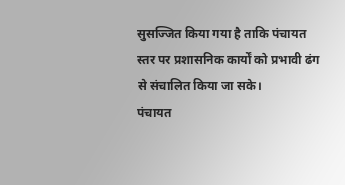सुसज्जित किया गया है ताकि पंचायत स्तर पर प्रशासनिक कार्यों को प्रभावी ढंग से संचालित किया जा सके।
पंचायत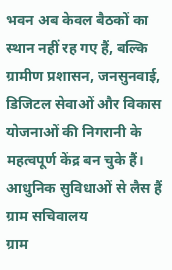भवन अब केवल बैठकों का स्थान नहीं रह गए हैं, बल्कि ग्रामीण प्रशासन, जनसुनवाई, डिजिटल सेवाओं और विकास योजनाओं की निगरानी के महत्वपूर्ण केंद्र बन चुके हैं।
आधुनिक सुविधाओं से लैस हैं ग्राम सचिवालय
ग्राम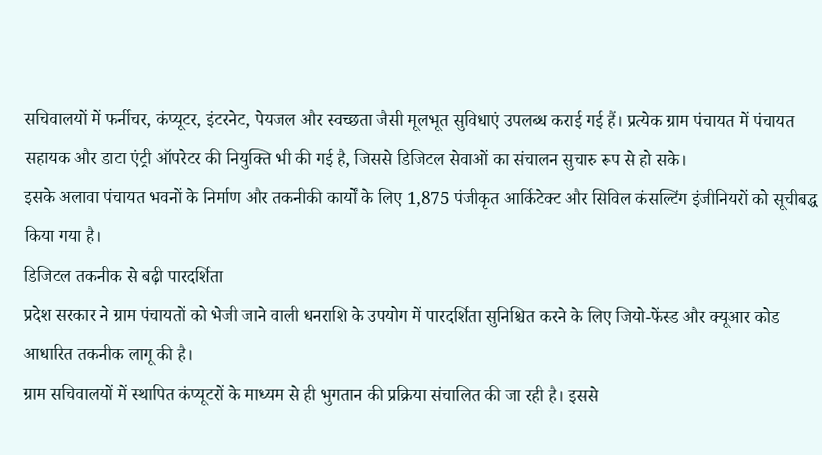सचिवालयों में फर्नीचर, कंप्यूटर, इंटरनेट, पेयजल और स्वच्छता जैसी मूलभूत सुविधाएं उपलब्ध कराई गई हैं। प्रत्येक ग्राम पंचायत में पंचायत सहायक और डाटा एंट्री ऑपरेटर की नियुक्ति भी की गई है, जिससे डिजिटल सेवाओं का संचालन सुचारु रूप से हो सके।
इसके अलावा पंचायत भवनों के निर्माण और तकनीकी कार्यों के लिए 1,875 पंजीकृत आर्किटेक्ट और सिविल कंसल्टिंग इंजीनियरों को सूचीबद्ध किया गया है।
डिजिटल तकनीक से बढ़ी पारदर्शिता
प्रदेश सरकार ने ग्राम पंचायतों को भेजी जाने वाली धनराशि के उपयोग में पारदर्शिता सुनिश्चित करने के लिए जियो-फेंस्ड और क्यूआर कोड आधारित तकनीक लागू की है।
ग्राम सचिवालयों में स्थापित कंप्यूटरों के माध्यम से ही भुगतान की प्रक्रिया संचालित की जा रही है। इससे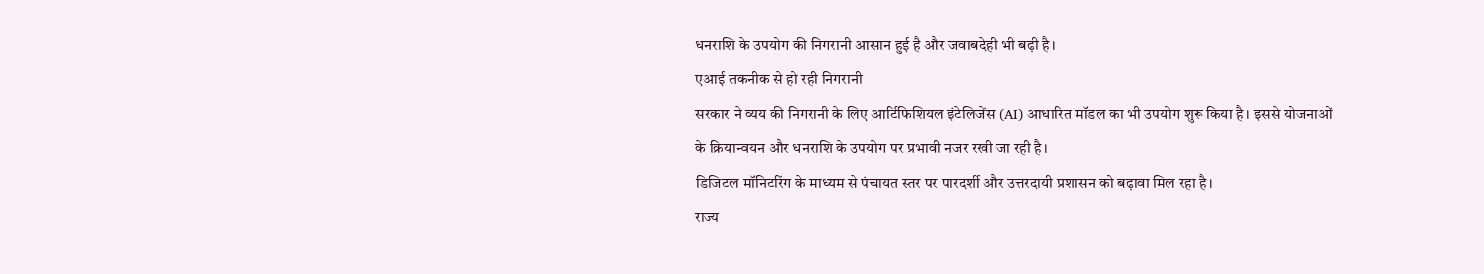धनराशि के उपयोग की निगरानी आसान हुई है और जवाबदेही भी बढ़ी है।
एआई तकनीक से हो रही निगरानी
सरकार ने व्यय की निगरानी के लिए आर्टिफिशियल इंटेलिजेंस (AI) आधारित मॉडल का भी उपयोग शुरू किया है। इससे योजनाओं के क्रियान्वयन और धनराशि के उपयोग पर प्रभावी नजर रखी जा रही है।
डिजिटल मॉनिटरिंग के माध्यम से पंचायत स्तर पर पारदर्शी और उत्तरदायी प्रशासन को बढ़ावा मिल रहा है।
राज्य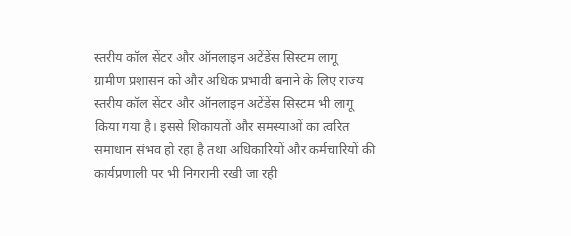स्तरीय कॉल सेंटर और ऑनलाइन अटेंडेंस सिस्टम लागू
ग्रामीण प्रशासन को और अधिक प्रभावी बनाने के लिए राज्य स्तरीय कॉल सेंटर और ऑनलाइन अटेंडेंस सिस्टम भी लागू किया गया है। इससे शिकायतों और समस्याओं का त्वरित समाधान संभव हो रहा है तथा अधिकारियों और कर्मचारियों की कार्यप्रणाली पर भी निगरानी रखी जा रही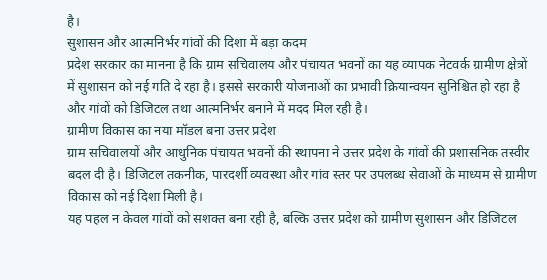है।
सुशासन और आत्मनिर्भर गांवों की दिशा में बड़ा कदम
प्रदेश सरकार का मानना है कि ग्राम सचिवालय और पंचायत भवनों का यह व्यापक नेटवर्क ग्रामीण क्षेत्रों में सुशासन को नई गति दे रहा है। इससे सरकारी योजनाओं का प्रभावी क्रियान्वयन सुनिश्चित हो रहा है और गांवों को डिजिटल तथा आत्मनिर्भर बनाने में मदद मिल रही है।
ग्रामीण विकास का नया मॉडल बना उत्तर प्रदेश
ग्राम सचिवालयों और आधुनिक पंचायत भवनों की स्थापना ने उत्तर प्रदेश के गांवों की प्रशासनिक तस्वीर बदल दी है। डिजिटल तकनीक, पारदर्शी व्यवस्था और गांव स्तर पर उपलब्ध सेवाओं के माध्यम से ग्रामीण विकास को नई दिशा मिली है।
यह पहल न केवल गांवों को सशक्त बना रही है, बल्कि उत्तर प्रदेश को ग्रामीण सुशासन और डिजिटल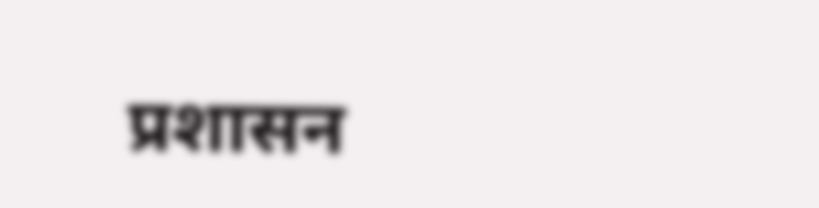प्रशासन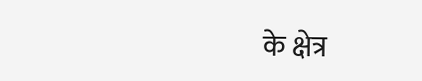के क्षेत्र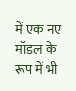में एक नए मॉडल के रूप में भी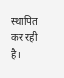स्थापित कर रही है।